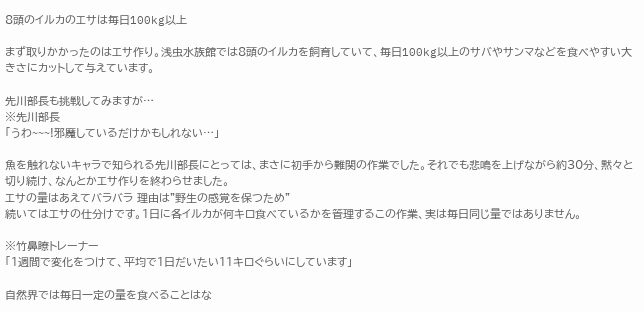8頭のイルカのエサは毎日100kg以上

まず取りかかったのはエサ作り。浅虫水族館では8頭のイルカを飼育していて、毎日100kg以上のサバやサンマなどを食べやすい大きさにカットして与えています。

先川部長も挑戦してみますが…
※先川部長
「うわ~~~!邪魔しているだけかもしれない…」

魚を触れないキャラで知られる先川部長にとっては、まさに初手から難関の作業でした。それでも悲鳴を上げながら約30分、黙々と切り続け、なんとかエサ作りを終わらせました。
エサの量はあえてバラバラ 理由は"野生の感覚を保つため"
続いてはエサの仕分けです。1日に各イルカが何キロ食べているかを管理するこの作業、実は毎日同じ量ではありません。

※竹鼻瞭トレーナー
「1週間で変化をつけて、平均で1日だいたい11キロぐらいにしています」

自然界では毎日一定の量を食べることはな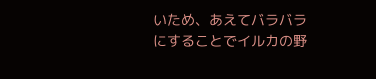いため、あえてバラバラにすることでイルカの野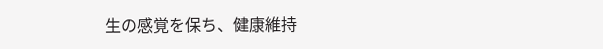生の感覚を保ち、健康維持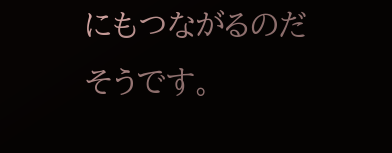にもつながるのだそうです。